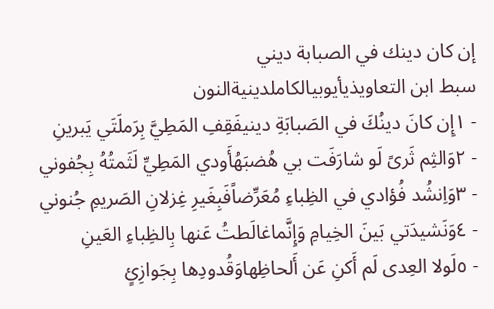إن كان دينك في الصبابة ديني
سبط ابن التعاويذيأيوبيالكاملدينيةالنون
- ١إِن كانَ دينُكَ في الصَبابَةِ دينيفَقِفِ المَطِيَّ بِرَملَتَي يَبرينِ
- ٢وَالثِم ثَرىً لَو شارَفَت بي هُضبَهُأَودي المَطِيِّ لَثَمتُهُ بِجُفوني
- ٣وَاِنشُد فُؤادي في الظِباءِ مُعَرِّضاًفَبِغَيرِ غِزلانِ الصَريمِ جُنوني
- ٤وَنَشيدَتي بَينَ الخِيامِ وَإِنَّماغالَطتُ عَنها بِالظِباءِ العَينِ
- ٥لَولا العِدى لَم أَكنِ عَن أَلحاظِهاوَقُدودِها بِجَوازِئٍ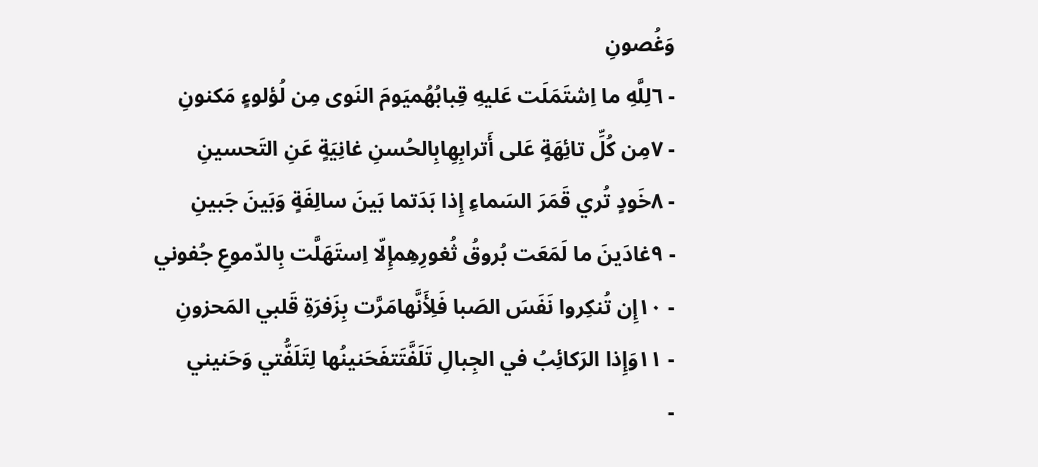وَغُصونِ
- ٦لِلَّهِ ما اِشتَمَلَت عَليهِ قِبابُهُميَومَ النَوى مِن لُؤلوءٍ مَكنونِ
- ٧مِن كُلِّ تائِهَةٍ عَلى أَترابِهِابِالحُسنِ غانِيَةٍ عَنِ التَحسينِ
- ٨خَودٍ تُري قَمَرَ السَماءِ إِذا بَدَتما بَينَ سالِفَةٍ وَبَينَ جَبينِ
- ٩غادَينَ ما لَمَعَت بُروقُ ثُغورِهِمإِلّا اِستَهَلَّت بِالدّموعِ جُفوني
- ١٠إِن تُنكِروا نَفَسَ الصَبا فَلِأَنَّهامَرَّت بِزَفرَةِ قَلبي المَحزونِ
- ١١وَإِذا الرَكائِبُ في الجِبالِ تَلَفَّتَتفَحَنينُها لِتَلَفُّتي وَحَنيني
-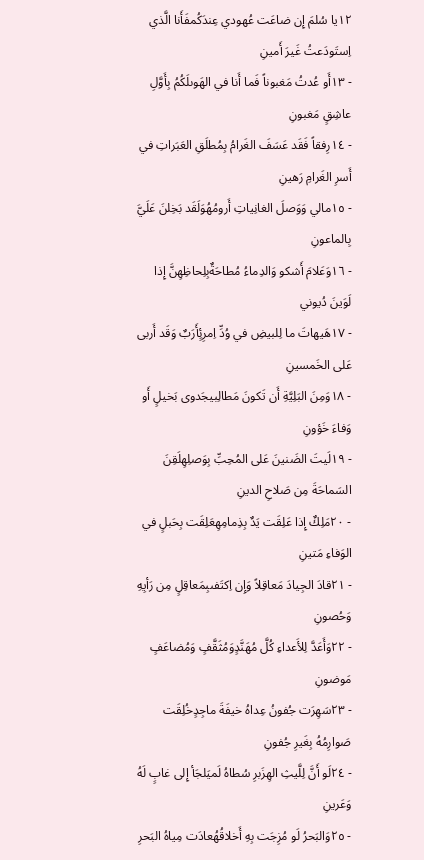١٢يا سُلمَ إِن ضاعَت عُهودي عِندَكُمفَأَنا الَّذي اِستَودَعتُ غَيرَ أَمينِ
- ١٣أَو عُدتُ مَغبوناً فَما أَنا في الهَوىلَكُمُ بِأَوَّلِ عاشِقٍ مَغبونِ
- ١٤رِفقاً فَقَد عَسَفَ الغَرامُ بِمُطلَقِ العَبَراتِ في أَسرِ الغَرامِ رَهينِ
- ١٥مالي وَوَصلَ الغانِياتِ أَرومُهُوَلَقَد بَخِلنَ عَلَيَّ بِالماعونِ
- ١٦وَعَلامَ أَشكو وَالدِماءُ مُطاحَةٌبِلِحاظِهِنَّ إِذا لَوَينَ دُيوني
- ١٧هَيهاتَ ما لِلبيضِ في وُدِّ اِمرِئٍأَرَبٌ وَقَد أَربى عَلى الخَمسينِ
- ١٨وَمِنَ البَلِيَّةِ أَن تَكونَ مَطالِبيجَدوى بَخيلٍ أَو وَفاءَ خَؤونِ
- ١٩لَيتَ الضَنينَ عَلى المُحِبِّ بِوَصلِهِلَقِنَ السَماحَةَ مِن صَلاحِ الدينِ
- ٢٠مَلِكٌ إِذا عَلِقَت يَدٌ بِذِمامِهِعَلِقَت بِحَبلٍ في الوَفاءِ مَتينِ
- ٢١قادَ الجِيادَ مَعاقِلاً وَإِن اِكتَفىبِمَعاقِلٍ مِن رَأيِهِ وَحُصونِ
- ٢٢وَأَعَدَّ لِلأَعداءِ كُلَّ مُهَنَّدٍوَمُثَقَّفٍ وَمُضاعَفٍ مَوضونِ
- ٢٣سَهِرَت جُفونُ عِداهُ خيفَةَ ماجِدٍخُلِقَت صَوارِمُهُ بِغَيرِ جُفونِ
- ٢٤لَو أَنَّ لِلَّيثِ الهِزَبرِ سُطاهُ لَميَلجَأ إِلى غابٍ لَهُ وَعَرينِ
- ٢٥وَالبَحرُ لَو مُزِجَت بِهِ أَخلاقُهُعادَت مِياهُ البَحرِ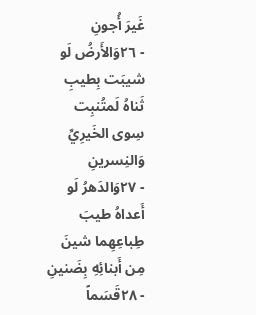غَيرَ أُجونِ
- ٢٦وَالأَرضُ لَو شيبَت بِطيبِ ثَناهُ لَمتُنبِت سِوى الخَيرِيِّ وَالنِسرينِ
- ٢٧وَالدَهرُ لَو أَعداهُ طيبَ طِباعِهِما شينَ مِن أَبنائِهِ بِضَنينِ
- ٢٨قَسَماً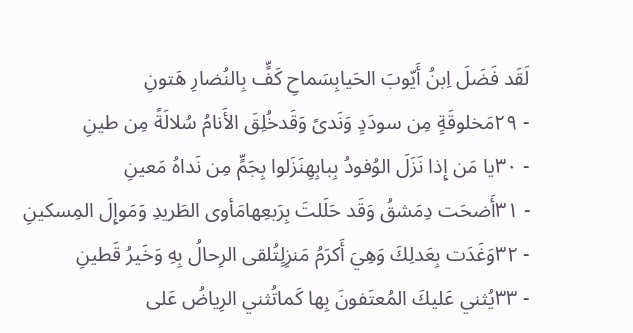لَقَد فَضَلَ اِبنُ أَيّوبَ الحَيابِسَماحِ كَفٍّ بِالنُضارِ هَتونِ
- ٢٩مَخلوقَةٍ مِن سودَدٍ وَنَدىً وَقَدخُلِقَ الأَنامُ سُلالَةً مِن طينِ
- ٣٠يا مَن إِذا نَزَلَ الوُفودُ بِبابِهِنَزَلوا بِجَمٍّ مِن نَداهُ مَعينِ
- ٣١أَضحَت دِمَشقُ وَقَد حَلَلتَ بِرَبعِهامَأوى الطَريدِ وَمَوإِلَ المِسكينِ
- ٣٢وَغَدَت بِعَدلِكَ وَهِيَ أَكرَمُ مَنزِلٍتُلقى الرِحالُ بِهِ وَخَيرُ قَطينِ
- ٣٣يُثني عَليكَ المُعتَفونَ بِها كَماتُثني الرِياضُ عَلى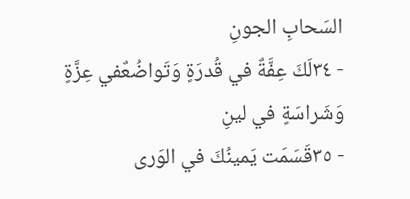السَحابِ الجونِ
- ٣٤لَكَ عِفَّةٌ في قُدرَةٍ وَتَواضُعٌفي عِزَّةٍ وَشَراسَةٍ في لينِ
- ٣٥قَسَمَت يَمينُكَ في الوَرى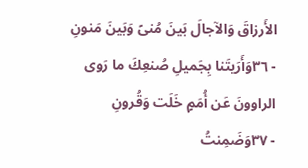الأَرزاقَ وَالآجالَ بَينَ مُنىً وَبَينَ مَنونِ
- ٣٦وَأَرَيتَنا بِجَميلِ صُنعِكَ ما رَوى الراوونَ عَن أُمَمٍ خَلَت وَقُرونِ
- ٣٧وَضَمِنتُ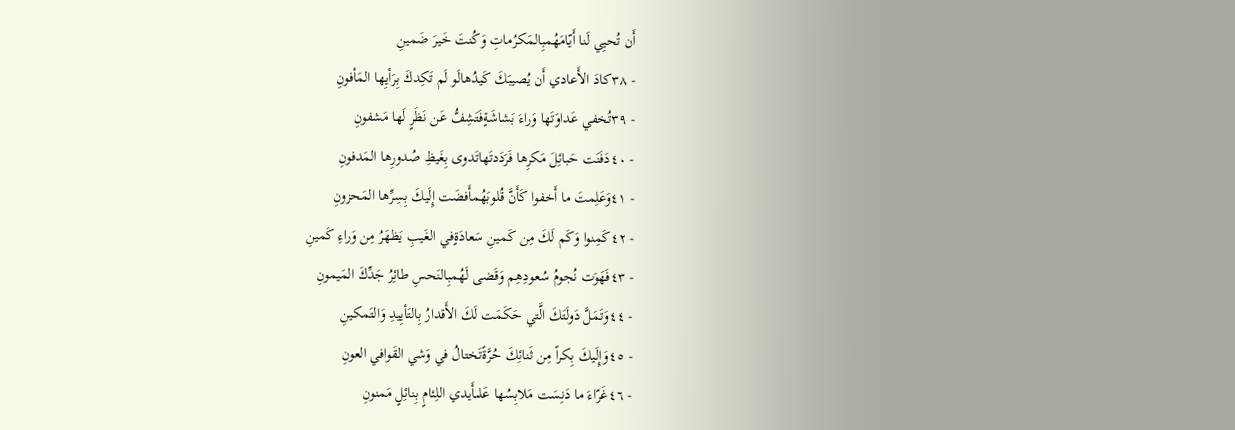أَن تُحيِي لَنا أَيّامَهُمبِالمَكرُماتِ وَكُنتَ خَيرَ ضَمينِ
- ٣٨كادَ الأَعادي أَن يُصيبَكَ كَيدُهالَو لَم تَكِدكَ بِرَأيِها المَأفونِ
- ٣٩تُخفي عَداوَتَها وَراءَ بَشاشَةٍفَتَشِفُّ عَن نَظَرٍ لَها مَشفونِ
- ٤٠دَفَنَت حَبائِلَ مَكرِها فَرَدَدتَهاتَدوى بِغَيظِ صُدورِها المَدفونِ
- ٤١وَعَلِمتَ ما أَخفوا كَأَنَّ قُلوبَهُمأَفضَت إِلَيكَ بِسِرِّها المَحزونِ
- ٤٢كَمِنوا وَكَم لَكَ مِن كَمينِ سَعادَةٍفي الغَيبِ يَظهَرُ مِن وَراءِ كَمينِ
- ٤٣فَهَوَت نُجومُ سُعودِهِم وَقَضى لَهُمبِالنَحسِ طائِرُ جَدِّكَ المَيمونِ
- ٤٤وَتَمَلَّ دَولَتَكَ الَّتي حَكَمَت لَكَ الأَقدارُ بِالتَأيِيدِ وَالتَمكينِ
- ٤٥وَإِلَيكَ بِكراً مِن ثَنائِكَ حُرَّةًتَختالُ في وَشي القَوافي العونِ
- ٤٦غَرّاءَ ما دَنِسَت مَلابِسُها عَلىأَيدي اللِئامٍ بِنائِلٍ مَمنونِ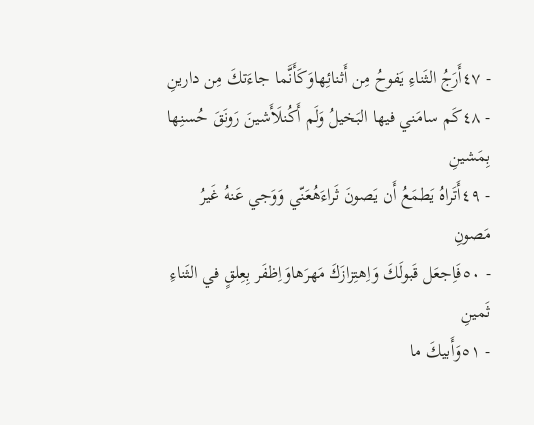- ٤٧أَرَجُ الثَناءِ يَفوحُ مِن أَثنائِهاوَكَأَنَّما جاءَتكَ مِن دارينِ
- ٤٨كَم سامَني فيها البَخيلُ وَلَم أَكُنلَأَشينَ رَونَقَ حُسنِها بِمَشينِ
- ٤٩أَتَراهُ يَطمَعُ أَن يَصونَ ثَراءَهُعَنّي وَوَجي عَنهُ غَيرُ مَصونِ
- ٥٠فَاِجعَل قَبولَكَ وَاِهتِزازَكَ مَهرَهاوَاِظفَر بِعِلقٍ في الثَناءِ ثَمينِ
- ٥١وَأَبيكَ ما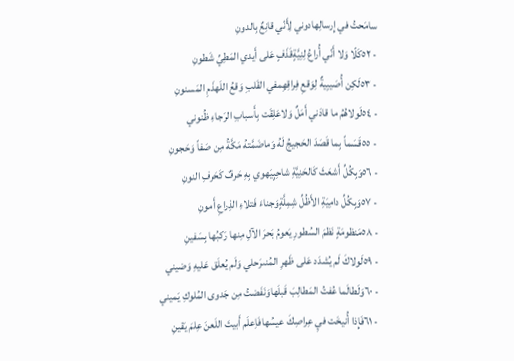سامَحتُ في إِرسالِهادوني لِأَنّي قانِعٌ بِالدونِ
- ٥٢كَلّا وَلا أَنّي أُراعُ لِنِيَّةٍقَذَفٍ عَلى أَيدي المَطِيِّ شَطونِ
- ٥٣لَكِن أُصَيبِيةٌ لِوَقعِ فِراقِهِمفي القَلبِ وَقعُ اللَهذَمِ المَسنونِ
- ٥٤لَولاهُمُ ما قادَني أَمَلٌ وَلاعَلِقَت بِأَسبابِ الرَجاءِ ظُنوني
- ٥٥قَسَماً بِما قَصَدَ الحَجيجُ لَهُ وَماضَمَّتهُ مَكَّةُ مِن صَفاً وَحَجونِ
- ٥٦وَبِكُلِّ أَشعَثَ كَالحَنِيَّةِ شاحِبٍيَهوي بِهِ حَرفٌ كَحَرفِ النونِ
- ٥٧وَبِكُلِّ دامِيَةِ الأَظُلِّ شِمِلَّةٍوَجناءَ فَتلاءِ الذِراعِ أَمونِ
- ٥٨مَنظومَةٍ نَظمَ السُطورِ يَعومُ بَحرَ الآلِ مِنها رَكبُها بِسَفينِ
- ٥٩لَولاكَ لَم يُشدَد عَلى ظَهرِ المُنىرَحلي وَلَم يُعلَق عَليهِ وَضيني
- ٦٠وَلَطالَما عُفتُ المَطالِبَ قَبلَهاوَنَفَضتُ مِن جَدوى المُلوكِ يَميني
- ٦١فَإِذا أُنيخَت فيِ عِراصِكَ عيسُهافَاِعلَم أَبيتَ اللَعنَ عِلمَ يَقينِ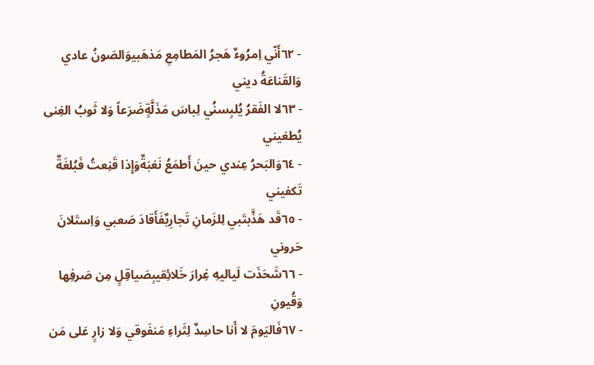- ٦٢أَنّي اِمرُوءٌ هَجرُ المَطامِعِ مَذهَبيوَالصَونُ عادي وَالقَناعَةُ ديني
- ٦٣لا الفَقرُ يُلبِسنُي لِباسَ مَذَلَّةٍضَرَعاً وَلا ثَوبُ الغِنى يُطغيني
- ٦٤وَالبَحرُ عِندي حينَ أَطمَعُ نَغبَةٌوَإِذا قَنِعتُ فَبُلغَةٌ تَكفيني
- ٦٥قَد هَذَّبتَبي لِلزَمانِ تَجارِبٌفَأَقادَ صَعبي وَاِستَلانَ حَروني
- ٦٦شَحَذَت لَياليهِ غِرارَ خَلائِقيبِصَياقِلٍ مِن صَرفِها وَقُيونِ
- ٦٧فَاليَومَ لا أَنا حاسِدٌ لِثَراءِ مَنفَوقي وَلا زارٍ عَلى مَن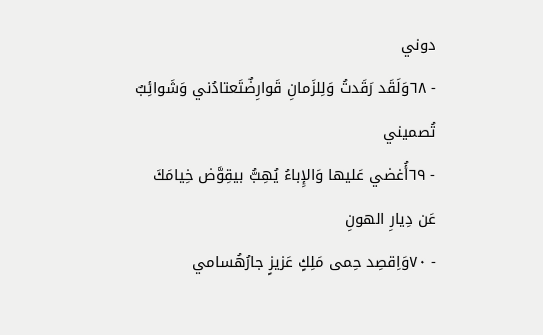دوني
- ٦٨وَلَقَد رَقَدتُ وَلِلزَمانِ قَوارِضٌتَعتادُني وَشَوائِبٌ تُصميني
- ٦٩أُغضي عَليها وَالإِباءُ يُهِبُّ بيقِوَّض خِيامَكَ عَن دِيارِ الهونِ
- ٧٠وَاِقصِد حِمى مَلِكٍ عَزيزٍ جارُهُسامي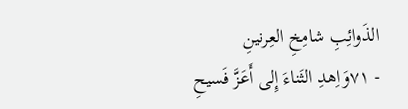الذَوائِبِ شامِخِ العِرنينِ
- ٧١وَاِهدِ الثَناءَ إِلى أَعَزَّ فَسيحِ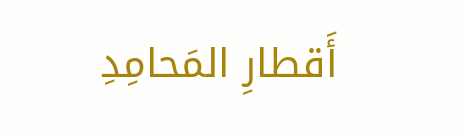أَقطارِ المَحامِدِ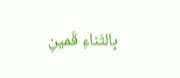بِالثَناءِ قَمينِ